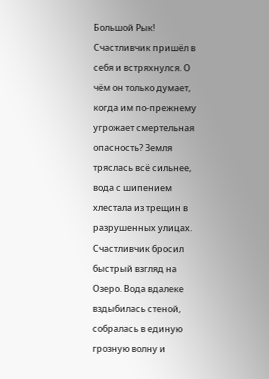Большой Рык!
Счастливчик пришёл в себя и встряхнулся. О чём он только думает, когда им по-прежнему угрожает смертельная опасность? Земля тряслась всё сильнее, вода с шипением хлестала из трещин в разрушенных улицах. Счастливчик бросил быстрый взгляд на Озеро. Вода вдалеке вздыбилась стеной, собралась в единую грозную волну и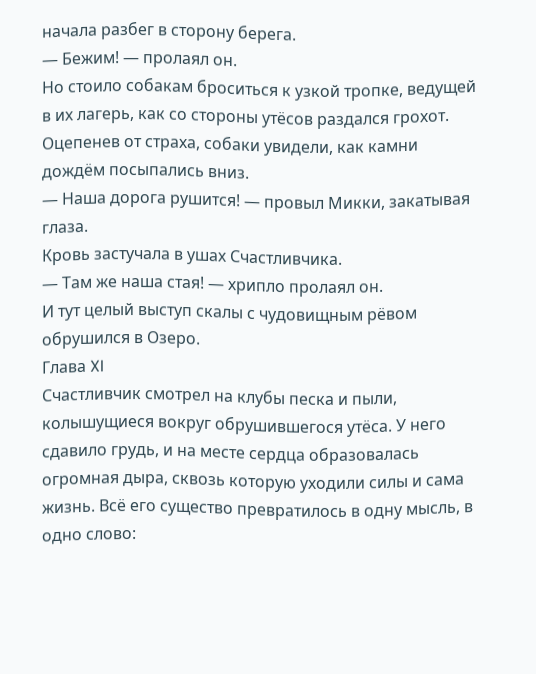начала разбег в сторону берега.
— Бежим! — пролаял он.
Но стоило собакам броситься к узкой тропке, ведущей в их лагерь, как со стороны утёсов раздался грохот. Оцепенев от страха, собаки увидели, как камни дождём посыпались вниз.
— Наша дорога рушится! — провыл Микки, закатывая глаза.
Кровь застучала в ушах Счастливчика.
— Там же наша стая! — хрипло пролаял он.
И тут целый выступ скалы с чудовищным рёвом обрушился в Озеро.
Глава XI
Счастливчик смотрел на клубы песка и пыли, колышущиеся вокруг обрушившегося утёса. У него сдавило грудь, и на месте сердца образовалась огромная дыра, сквозь которую уходили силы и сама жизнь. Всё его существо превратилось в одну мысль, в одно слово: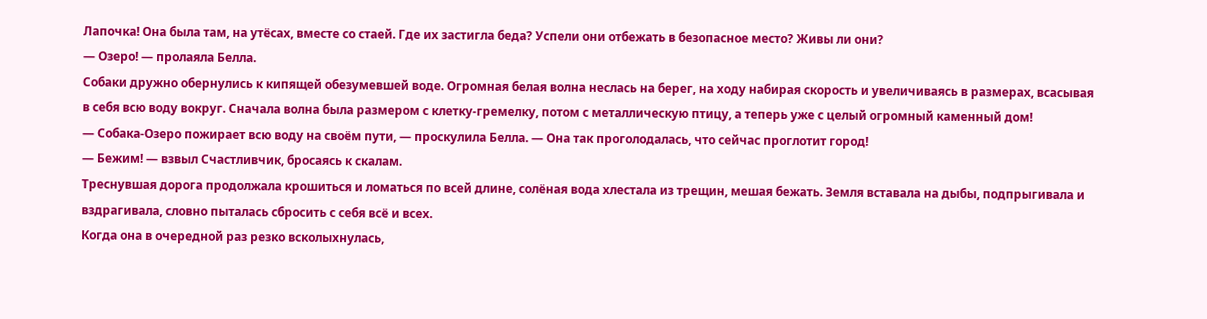Лапочка! Она была там, на утёсах, вместе со стаей. Где их застигла беда? Успели они отбежать в безопасное место? Живы ли они?
— Озеро! — пролаяла Белла.
Собаки дружно обернулись к кипящей обезумевшей воде. Огромная белая волна неслась на берег, на ходу набирая скорость и увеличиваясь в размерах, всасывая в себя всю воду вокруг. Сначала волна была размером с клетку-гремелку, потом с металлическую птицу, а теперь уже с целый огромный каменный дом!
— Собака-Озеро пожирает всю воду на своём пути, — проскулила Белла. — Она так проголодалась, что сейчас проглотит город!
— Бежим! — взвыл Счастливчик, бросаясь к скалам.
Треснувшая дорога продолжала крошиться и ломаться по всей длине, солёная вода хлестала из трещин, мешая бежать. Земля вставала на дыбы, подпрыгивала и вздрагивала, словно пыталась сбросить с себя всё и всех.
Когда она в очередной раз резко всколыхнулась,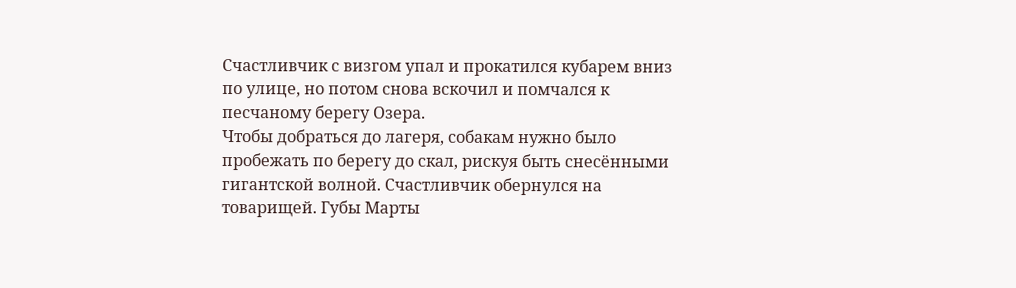Счастливчик с визгом упал и прокатился кубарем вниз по улице, но потом снова вскочил и помчался к песчаному берегу Озера.
Чтобы добраться до лагеря, собакам нужно было пробежать по берегу до скал, рискуя быть снесёнными гигантской волной. Счастливчик обернулся на товарищей. Губы Марты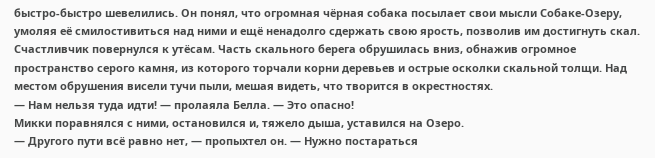быстро-быстро шевелились. Он понял, что огромная чёрная собака посылает свои мысли Собаке-Озеру, умоляя её смилостивиться над ними и ещё ненадолго сдержать свою ярость, позволив им достигнуть скал.
Счастливчик повернулся к утёсам. Часть скального берега обрушилась вниз, обнажив огромное пространство серого камня, из которого торчали корни деревьев и острые осколки скальной толщи. Над местом обрушения висели тучи пыли, мешая видеть, что творится в окрестностях.
— Нам нельзя туда идти! — пролаяла Белла. — Это опасно!
Микки поравнялся с ними, остановился и, тяжело дыша, уставился на Озеро.
— Другого пути всё равно нет, — пропыхтел он. — Нужно постараться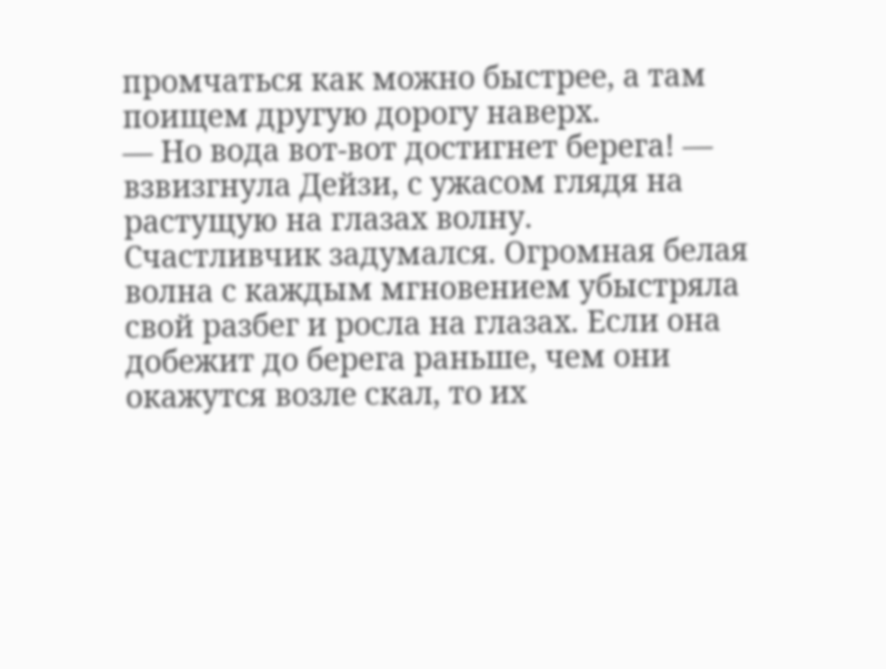промчаться как можно быстрее, а там поищем другую дорогу наверх.
— Но вода вот-вот достигнет берега! — взвизгнула Дейзи, с ужасом глядя на растущую на глазах волну.
Счастливчик задумался. Огромная белая волна с каждым мгновением убыстряла свой разбег и росла на глазах. Если она добежит до берега раньше, чем они окажутся возле скал, то их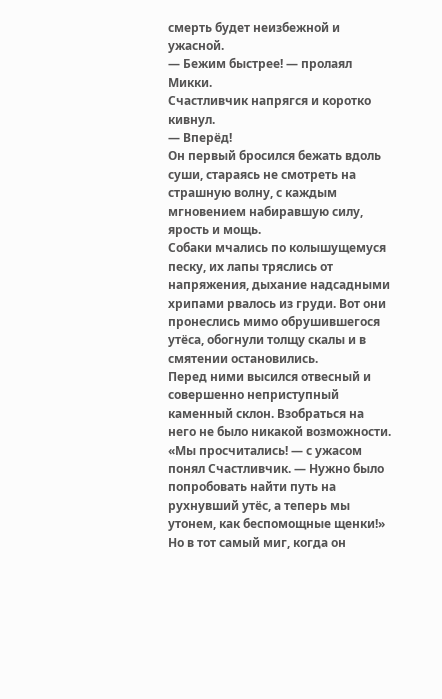смерть будет неизбежной и ужасной.
— Бежим быстрее! — пролаял Микки.
Счастливчик напрягся и коротко кивнул.
— Вперёд!
Он первый бросился бежать вдоль суши, стараясь не смотреть на страшную волну, с каждым мгновением набиравшую силу, ярость и мощь.
Собаки мчались по колышущемуся песку, их лапы тряслись от напряжения, дыхание надсадными хрипами рвалось из груди. Вот они пронеслись мимо обрушившегося утёса, обогнули толщу скалы и в смятении остановились.
Перед ними высился отвесный и совершенно неприступный каменный склон. Взобраться на него не было никакой возможности.
«Мы просчитались! — с ужасом понял Счастливчик. — Нужно было попробовать найти путь на рухнувший утёс, а теперь мы утонем, как беспомощные щенки!»
Но в тот самый миг, когда он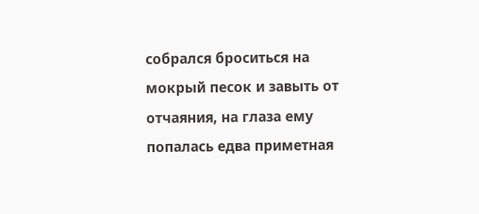собрался броситься на мокрый песок и завыть от отчаяния, на глаза ему попалась едва приметная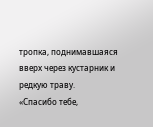тропка, поднимавшаяся вверх через кустарник и редкую траву.
«Спасибо тебе,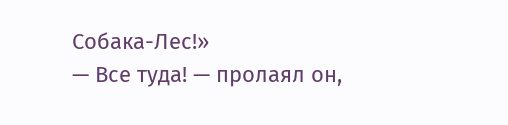Собака-Лес!»
— Все туда! — пролаял он,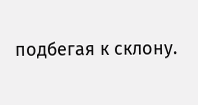подбегая к склону.